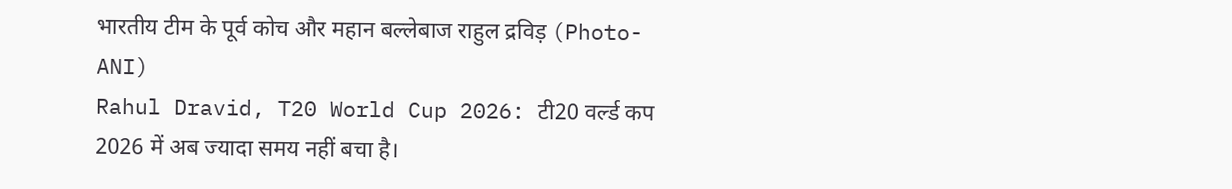भारतीय टीम के पूर्व कोच और महान बल्लेबाज राहुल द्रविड़ (Photo- ANI)
Rahul Dravid, T20 World Cup 2026: टी20 वर्ल्ड कप 2026 में अब ज्यादा समय नहीं बचा है।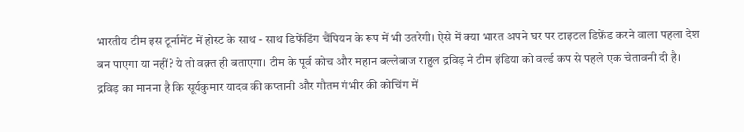भारतीय टीम इस टूर्नामेंट में होस्ट के साथ - साथ डिफेंडिंग चैंपियन के रूप में भी उतरेगी। ऐसे में क्या भारत अपने घर पर टाइटल डिफ़ेंड करने वाला पहला देश बन पाएगा या नहीं? ये तो वक़्त ही बताएगा। टीम के पूर्व कोच और महान बल्लेबाज राहुल द्रविड़ ने टीम इंडिया को वर्ल्ड कप से पहले एक चेतावनी दी है।
द्रविड़ का मानना है कि सूर्यकुमार यादव की कप्तानी और गौतम गंभीर की कोचिंग में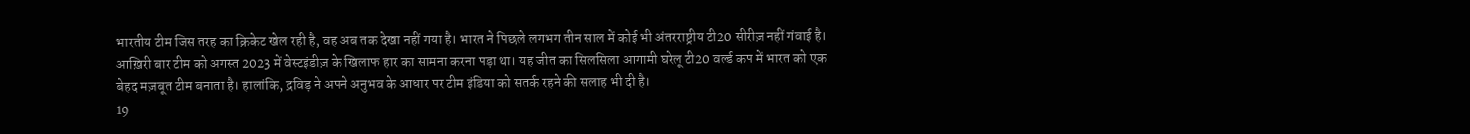भारतीय टीम जिस तरह का क्रिकेट खेल रही है, वह अब तक देखा नहीं गया है। भारत ने पिछले लगभग तीन साल में कोई भी अंतरराष्ट्रीय टी20 सीरीज़ नहीं गंवाई है। आख़िरी बार टीम को अगस्त 2023 में वेस्टइंडीज़ के खिलाफ हार का सामना करना पड़ा था। यह जीत का सिलसिला आगामी घरेलू टी20 वर्ल्ड कप में भारत को एक बेहद मज़बूत टीम बनाता है। हालांकि, द्रविड़ ने अपने अनुभव के आधार पर टीम इंडिया को सतर्क रहने की सलाह भी दी है।
19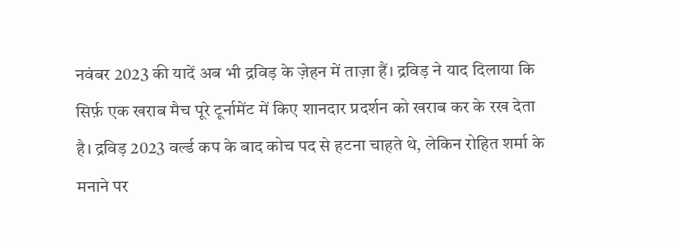नवंबर 2023 की यादें अब भी द्रविड़ के ज़ेहन में ताज़ा हैं। द्रविड़ ने याद दिलाया कि सिर्फ़ एक खराब मैच पूरे टूर्नामेंट में किए शानदार प्रदर्शन को खराब कर के रख देता है। द्रविड़ 2023 वर्ल्ड कप के बाद कोच पद से हटना चाहते थे, लेकिन रोहित शर्मा के मनाने पर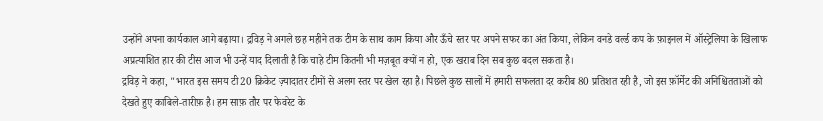उन्होंने अपना कार्यकाल आगे बढ़ाया। द्रविड़ ने अगले छह महीने तक टीम के साथ काम किया और ऊँचे स्तर पर अपने सफर का अंत किया, लेकिन वनडे वर्ल्ड कप के फ़ाइनल में ऑस्ट्रेलिया के खिलाफ अप्रत्याशित हार की टीस आज भी उन्हें याद दिलाती है कि चाहे टीम कितनी भी मज़बूत क्यों न हो, एक खराब दिन सब कुछ बदल सकता है।
द्रविड़ ने कहा, "भारत इस समय टी20 क्रिकेट ज़्यादातर टीमों से अलग स्तर पर खेल रहा है। पिछले कुछ सालों में हमारी सफलता दर करीब 80 प्रतिशत रही है, जो इस फ़ॉर्मेट की अनिश्चितताओं को देखते हुए काबिले-तारीफ़ है। हम साफ़ तौर पर फेवरेट के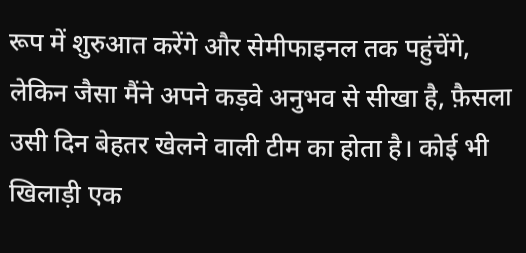रूप में शुरुआत करेंगे और सेमीफाइनल तक पहुंचेंगे, लेकिन जैसा मैंने अपने कड़वे अनुभव से सीखा है, फ़ैसला उसी दिन बेहतर खेलने वाली टीम का होता है। कोई भी खिलाड़ी एक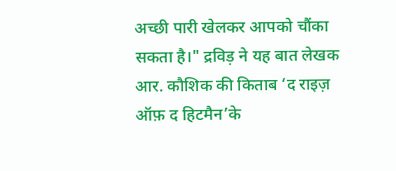अच्छी पारी खेलकर आपको चौंका सकता है।" द्रविड़ ने यह बात लेखक आर. कौशिक की किताब ‘द राइज़ ऑफ़ द हिटमैन’के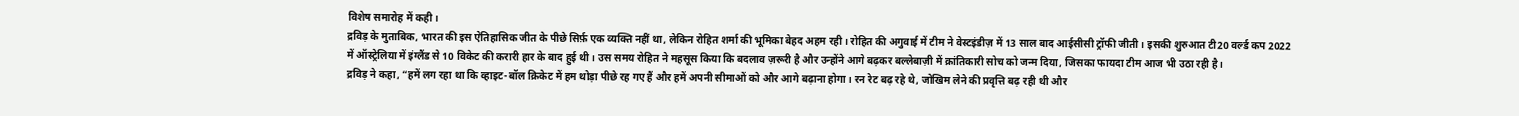विशेष समारोह में कही।
द्रविड़ के मुताबिक, भारत की इस ऐतिहासिक जीत के पीछे सिर्फ़ एक व्यक्ति नहीं था, लेकिन रोहित शर्मा की भूमिका बेहद अहम रही। रोहित की अगुवाई में टीम ने वेस्टइंडीज़ में 13 साल बाद आईसीसी ट्रॉफी जीती। इसकी शुरुआत टी20 वर्ल्ड कप 2022 में ऑस्ट्रेलिया में इंग्लैंड से 10 विकेट की करारी हार के बाद हुई थी। उस समय रोहित ने महसूस किया कि बदलाव ज़रूरी है और उन्होंने आगे बढ़कर बल्लेबाज़ी में क्रांतिकारी सोच को जन्म दिया, जिसका फायदा टीम आज भी उठा रही है।
द्रविड़ ने कहा, “हमें लग रहा था कि व्हाइट-बॉल क्रिकेट में हम थोड़ा पीछे रह गए हैं और हमें अपनी सीमाओं को और आगे बढ़ाना होगा। रन रेट बढ़ रहे थे, जोखिम लेने की प्रवृत्ति बढ़ रही थी और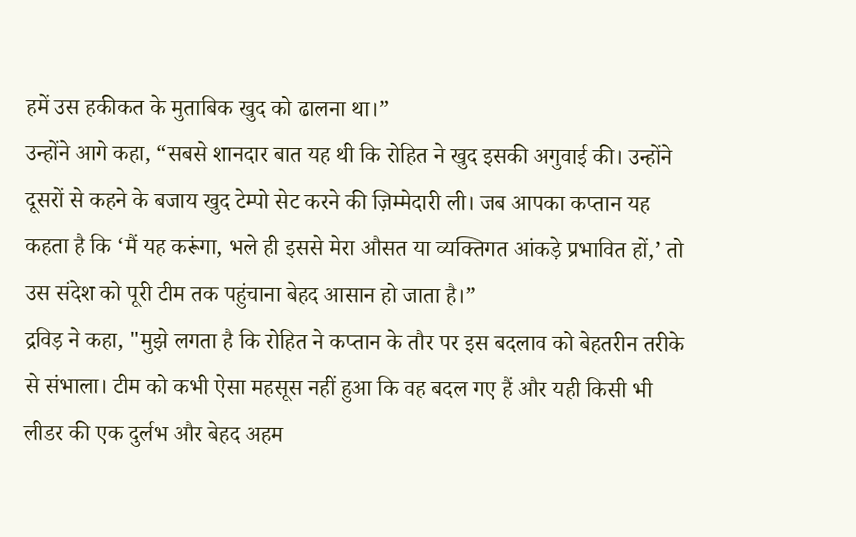हमें उस हकीकत के मुताबिक खुद को ढालना था।”
उन्होंने आगे कहा, “सबसे शानदार बात यह थी कि रोहित ने खुद इसकी अगुवाई की। उन्होंने दूसरों से कहने के बजाय खुद टेम्पो सेट करने की ज़िम्मेदारी ली। जब आपका कप्तान यह कहता है कि ‘मैं यह करूंगा, भले ही इससे मेरा औसत या व्यक्तिगत आंकड़े प्रभावित हों,’ तो उस संदेश को पूरी टीम तक पहुंचाना बेहद आसान हो जाता है।”
द्रविड़ ने कहा, "मुझे लगता है कि रोहित ने कप्तान के तौर पर इस बदलाव को बेहतरीन तरीके से संभाला। टीम को कभी ऐसा महसूस नहीं हुआ कि वह बदल गए हैं और यही किसी भी लीडर की एक दुर्लभ और बेहद अहम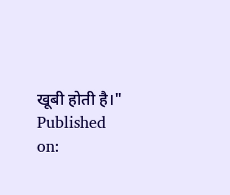खूबी होती है।"
Published on: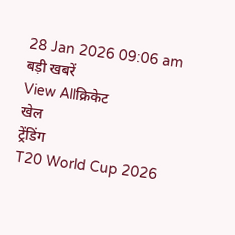28 Jan 2026 09:06 am
बड़ी खबरें
View Allक्रिकेट
खेल
ट्रेंडिंग
T20 World Cup 2026